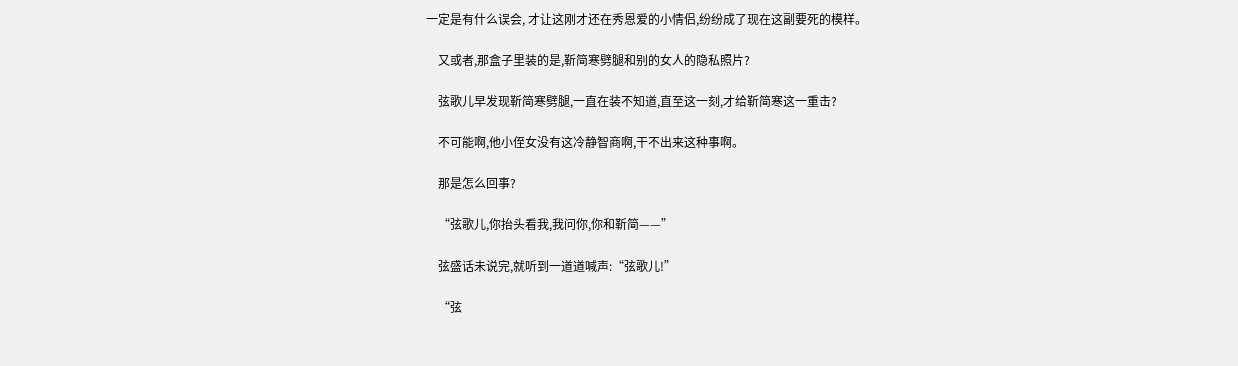一定是有什么误会, 才让这刚才还在秀恩爱的小情侣,纷纷成了现在这副要死的模样。

    又或者,那盒子里装的是,靳简寒劈腿和别的女人的隐私照片?

    弦歌儿早发现靳简寒劈腿,一直在装不知道,直至这一刻,才给靳简寒这一重击?

    不可能啊,他小侄女没有这冷静智商啊,干不出来这种事啊。

    那是怎么回事?

    “弦歌儿,你抬头看我,我问你,你和靳简——”

    弦盛话未说完,就听到一道道喊声:“弦歌儿!”

    “弦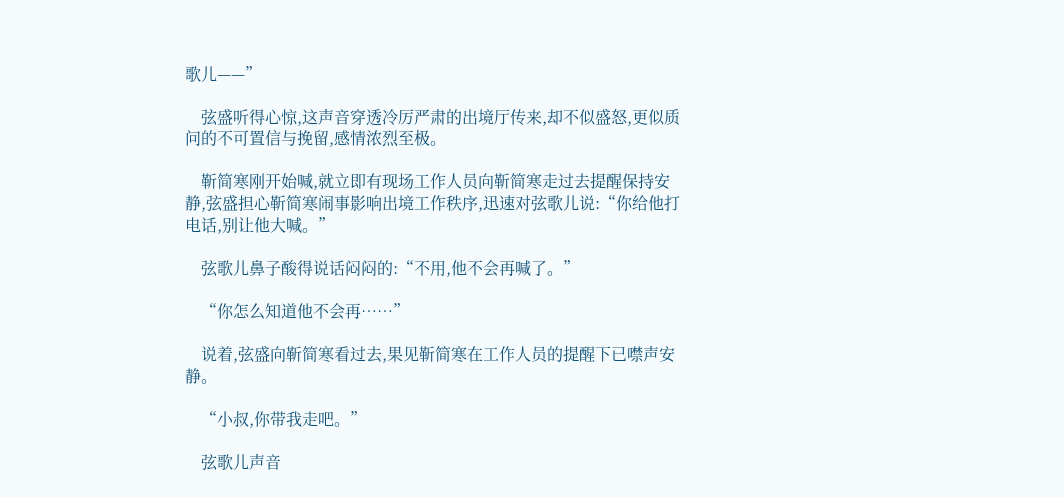歌儿——”

    弦盛听得心惊,这声音穿透冷厉严肃的出境厅传来,却不似盛怒,更似质问的不可置信与挽留,感情浓烈至极。

    靳简寒刚开始喊,就立即有现场工作人员向靳简寒走过去提醒保持安静,弦盛担心靳简寒闹事影响出境工作秩序,迅速对弦歌儿说:“你给他打电话,别让他大喊。”

    弦歌儿鼻子酸得说话闷闷的:“不用,他不会再喊了。”

    “你怎么知道他不会再……”

    说着,弦盛向靳简寒看过去,果见靳简寒在工作人员的提醒下已噤声安静。

    “小叔,你带我走吧。”

    弦歌儿声音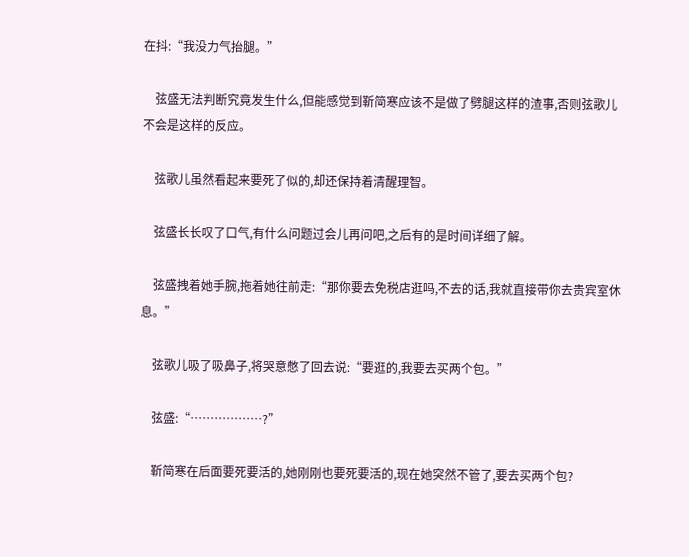在抖:“我没力气抬腿。”

    弦盛无法判断究竟发生什么,但能感觉到靳简寒应该不是做了劈腿这样的渣事,否则弦歌儿不会是这样的反应。

    弦歌儿虽然看起来要死了似的,却还保持着清醒理智。

    弦盛长长叹了口气,有什么问题过会儿再问吧,之后有的是时间详细了解。

    弦盛拽着她手腕,拖着她往前走:“那你要去免税店逛吗,不去的话,我就直接带你去贵宾室休息。”

    弦歌儿吸了吸鼻子,将哭意憋了回去说:“要逛的,我要去买两个包。”

    弦盛:“………………?”

    靳简寒在后面要死要活的,她刚刚也要死要活的,现在她突然不管了,要去买两个包?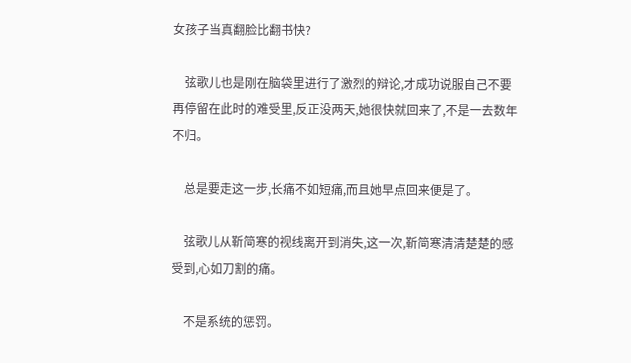女孩子当真翻脸比翻书快?

    弦歌儿也是刚在脑袋里进行了激烈的辩论,才成功说服自己不要再停留在此时的难受里,反正没两天,她很快就回来了,不是一去数年不归。

    总是要走这一步,长痛不如短痛,而且她早点回来便是了。

    弦歌儿从靳简寒的视线离开到消失,这一次,靳简寒清清楚楚的感受到,心如刀割的痛。

    不是系统的惩罚。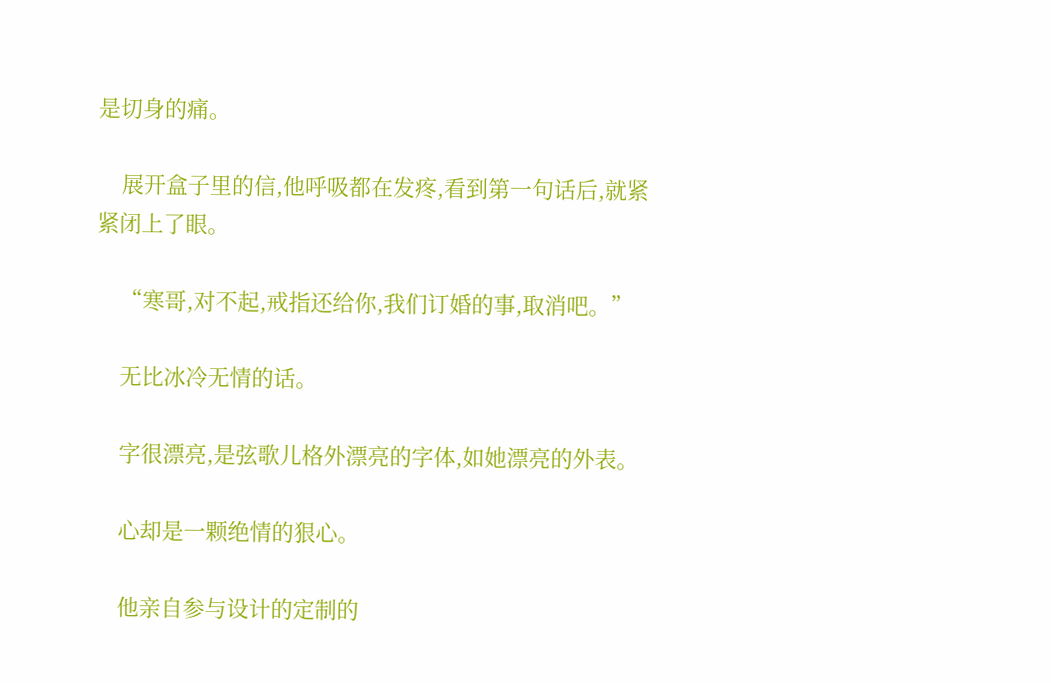是切身的痛。

    展开盒子里的信,他呼吸都在发疼,看到第一句话后,就紧紧闭上了眼。

    “寒哥,对不起,戒指还给你,我们订婚的事,取消吧。”

    无比冰冷无情的话。

    字很漂亮,是弦歌儿格外漂亮的字体,如她漂亮的外表。

    心却是一颗绝情的狠心。

    他亲自参与设计的定制的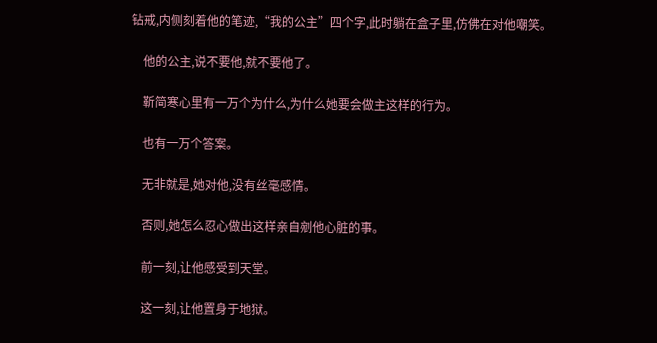钻戒,内侧刻着他的笔迹,“我的公主”四个字,此时躺在盒子里,仿佛在对他嘲笑。

    他的公主,说不要他,就不要他了。

    靳简寒心里有一万个为什么,为什么她要会做主这样的行为。

    也有一万个答案。

    无非就是,她对他,没有丝毫感情。

    否则,她怎么忍心做出这样亲自剜他心脏的事。

    前一刻,让他感受到天堂。

    这一刻,让他置身于地狱。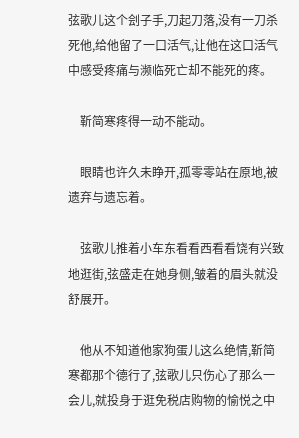弦歌儿这个刽子手,刀起刀落,没有一刀杀死他,给他留了一口活气,让他在这口活气中感受疼痛与濒临死亡却不能死的疼。

    靳简寒疼得一动不能动。

    眼睛也许久未睁开,孤零零站在原地,被遗弃与遗忘着。

    弦歌儿推着小车东看看西看看饶有兴致地逛街,弦盛走在她身侧,皱着的眉头就没舒展开。

    他从不知道他家狗蛋儿这么绝情,靳简寒都那个德行了,弦歌儿只伤心了那么一会儿,就投身于逛免税店购物的愉悦之中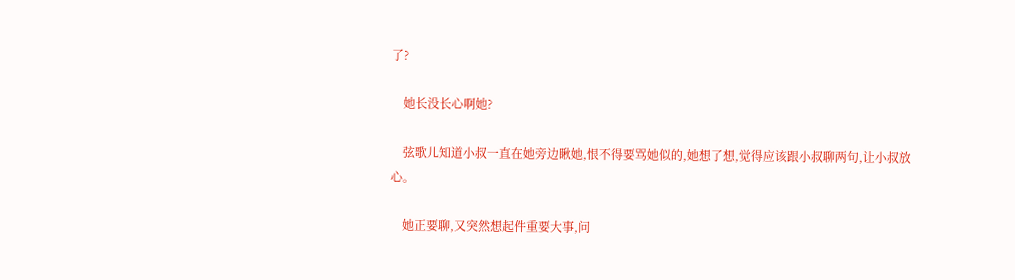了?

    她长没长心啊她?

    弦歌儿知道小叔一直在她旁边瞅她,恨不得要骂她似的,她想了想,觉得应该跟小叔聊两句,让小叔放心。

    她正要聊,又突然想起件重要大事,问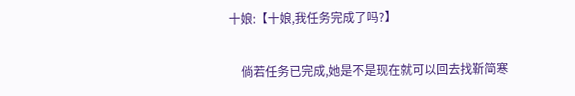十娘:【十娘,我任务完成了吗?】

    倘若任务已完成,她是不是现在就可以回去找靳简寒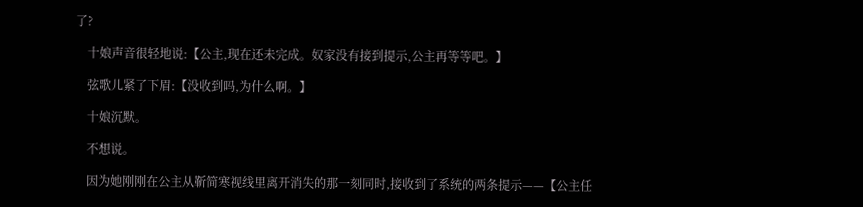了?

    十娘声音很轻地说:【公主,现在还未完成。奴家没有接到提示,公主再等等吧。】

    弦歌儿紧了下眉:【没收到吗,为什么啊。】

    十娘沉默。

    不想说。

    因为她刚刚在公主从靳简寒视线里离开消失的那一刻同时,接收到了系统的两条提示——【公主任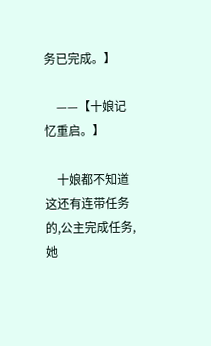务已完成。】

    ——【十娘记忆重启。】

    十娘都不知道这还有连带任务的,公主完成任务,她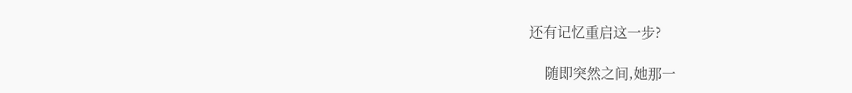还有记忆重启这一步?

    随即突然之间,她那一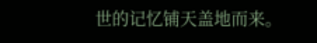世的记忆铺天盖地而来。